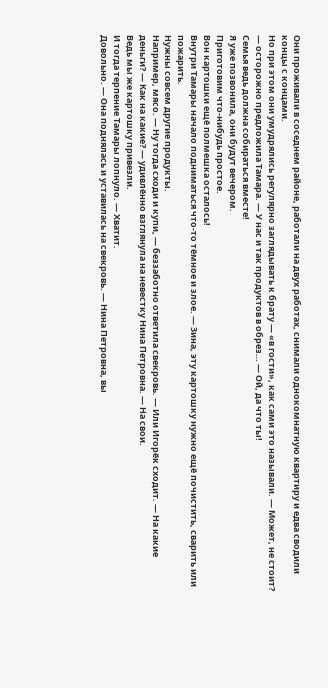Они проживали в соседнем районе, работали на двух работах, снимали однокомнатную квартиру и едва сводили концы с концами.
Но при этом они умудрялись регулярно заглядывать к брату — «в гости», как сами это называли. — Может, не стоит? — осторожно предложила Тамара. — У нас и так продуктов в обрез… — Ой, да что ты!
Семья ведь должна собираться вместе!
Я уже позвонила, они будут вечером.
Приготовим что-нибудь простое.
Вон картошки ещё полмешка осталось!
Внутри Тамары начало подниматься что-то тёмное и злое. — Зина, эту картошку нужно ещё почистить, сварить или пожарить.
Нужны совсем другие продукты.
Например, мясо. — Ну тогда сходи и купи, — беззаботно ответила свекровь. — Или Игорёк сходит. — На какие деньги? — Как на какие? — удивлённо взглянула на невестку Нина Петровна. — На свои.
Ведь мы же картошку привезли.
И тогда терпение Тамары лопнуло. — Хватит.
Довольно. — Она поднялась и уставилась на свекровь. — Нина Петровна, вы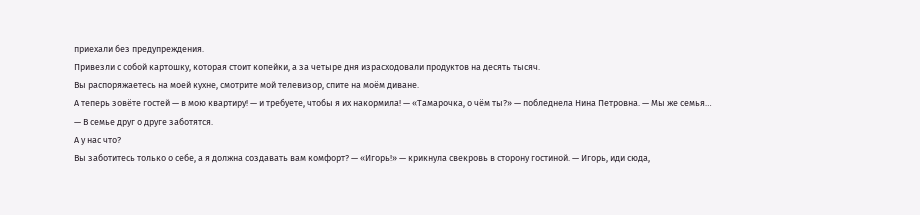приехали без предупреждения.
Привезли с собой картошку, которая стоит копейки, а за четыре дня израсходовали продуктов на десять тысяч.
Вы распоряжаетесь на моей кухне, смотрите мой телевизор, спите на моём диване.
А теперь зовёте гостей — в мою квартиру! — и требуете, чтобы я их накормила! — «Тамарочка, о чём ты?» — побледнела Нина Петровна. — Мы же семья… — В семье друг о друге заботятся.
А у нас что?
Вы заботитесь только о себе, а я должна создавать вам комфорт? — «Игорь!» — крикнула свекровь в сторону гостиной. — Игорь, иди сюда,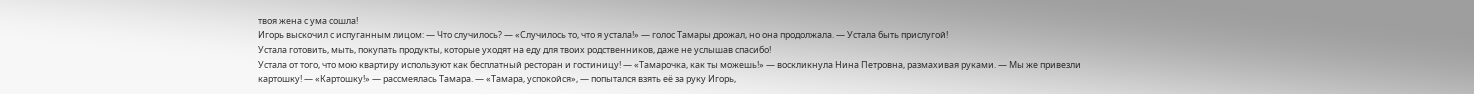твоя жена с ума сошла!
Игорь выскочил с испуганным лицом: — Что случилось? — «Случилось то, что я устала!» — голос Тамары дрожал, но она продолжала. — Устала быть прислугой!
Устала готовить, мыть, покупать продукты, которые уходят на еду для твоих родственников, даже не услышав спасибо!
Устала от того, что мою квартиру используют как бесплатный ресторан и гостиницу! — «Тамарочка, как ты можешь!» — воскликнула Нина Петровна, размахивая руками. — Мы же привезли картошку! — «Картошку!» — рассмеялась Тамара. — «Тамара, успокойся», — попытался взять её за руку Игорь,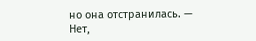но она отстранилась. — Нет,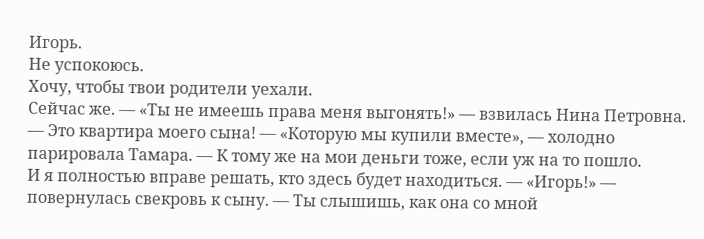Игорь.
Не успокоюсь.
Хочу, чтобы твои родители уехали.
Сейчас же. — «Ты не имеешь права меня выгонять!» — взвилась Нина Петровна. — Это квартира моего сына! — «Которую мы купили вместе», — холодно парировала Тамара. — К тому же на мои деньги тоже, если уж на то пошло.
И я полностью вправе решать, кто здесь будет находиться. — «Игорь!» — повернулась свекровь к сыну. — Ты слышишь, как она со мной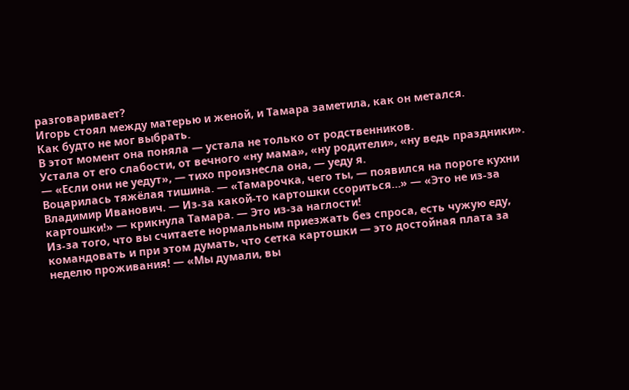разговаривает?
Игорь стоял между матерью и женой, и Тамара заметила, как он метался.
Как будто не мог выбрать.
В этот момент она поняла — устала не только от родственников.
Устала от его слабости, от вечного «ну мама», «ну родители», «ну ведь праздники». — «Если они не уедут», — тихо произнесла она, — уеду я.
Воцарилась тяжёлая тишина. — «Тамарочка, чего ты, — появился на пороге кухни Владимир Иванович. — Из-за какой-то картошки ссориться…» — «Это не из-за картошки!» — крикнула Тамара. — Это из-за наглости!
Из-за того, что вы считаете нормальным приезжать без спроса, есть чужую еду, командовать и при этом думать, что сетка картошки — это достойная плата за неделю проживания! — «Мы думали, вы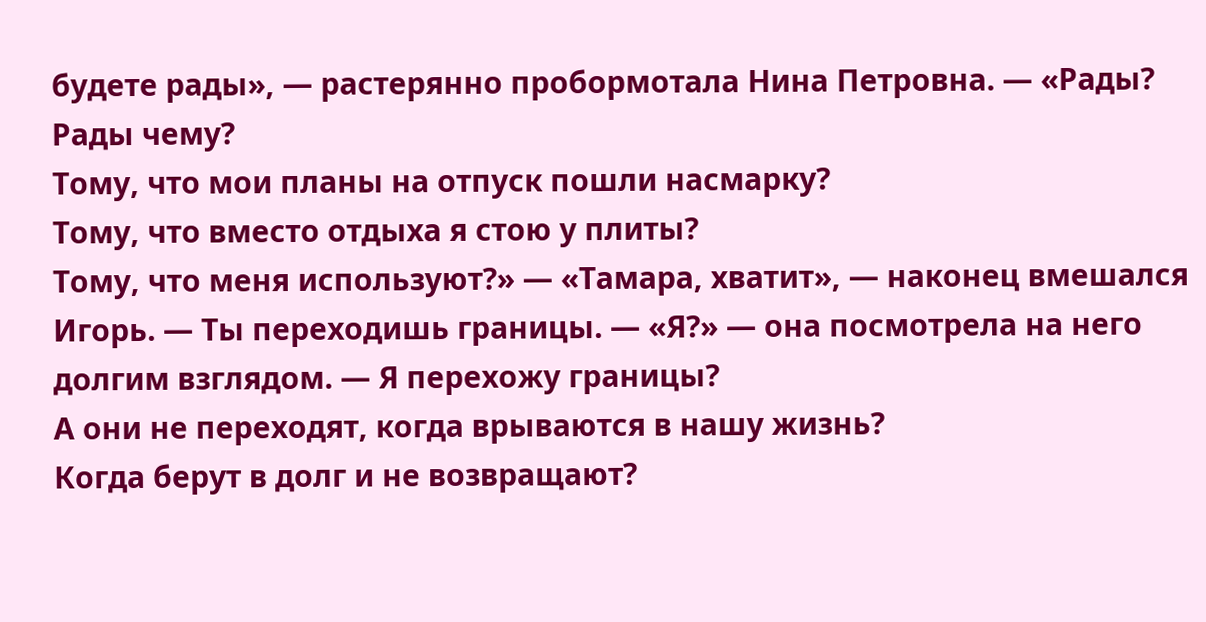будете рады», — растерянно пробормотала Нина Петровна. — «Рады?
Рады чему?
Тому, что мои планы на отпуск пошли насмарку?
Тому, что вместо отдыха я стою у плиты?
Тому, что меня используют?» — «Тамара, хватит», — наконец вмешался Игорь. — Ты переходишь границы. — «Я?» — она посмотрела на него долгим взглядом. — Я перехожу границы?
А они не переходят, когда врываются в нашу жизнь?
Когда берут в долг и не возвращают?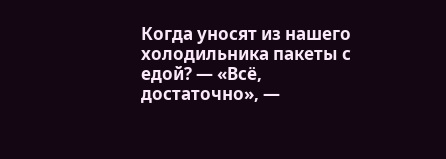Когда уносят из нашего холодильника пакеты с едой? — «Всё, достаточно», —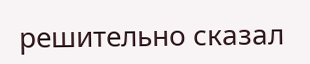решительно сказал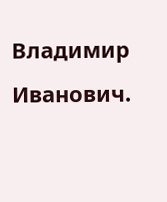Владимир Иванович.